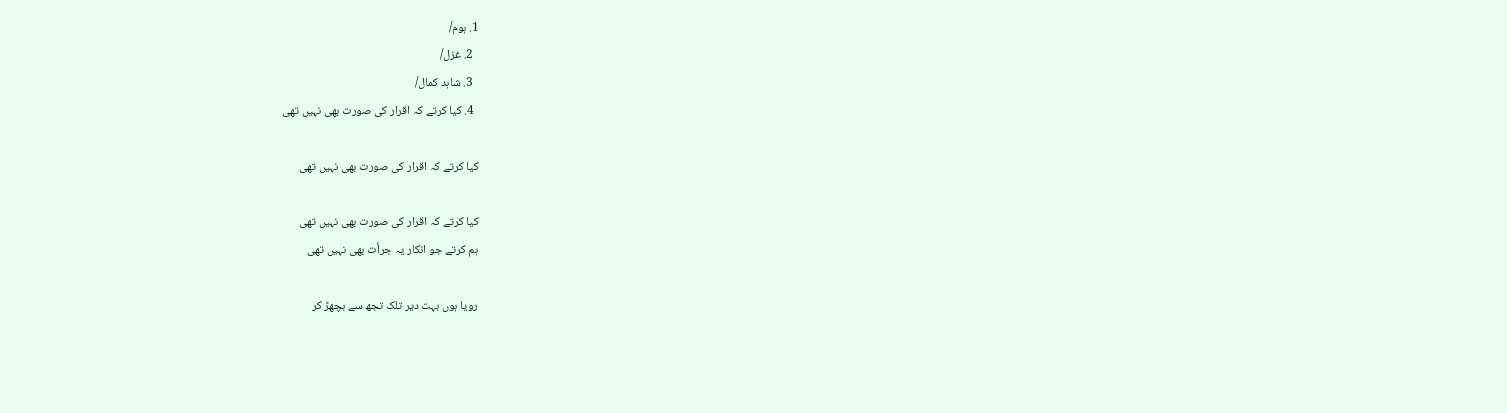1. ہوم/
  2. غزل/
  3. شاہد کمال/
  4. کیا کرتے کہ اقرار کی صورت بھی نہیں تھی

کیا کرتے کہ اقرار کی صورت بھی نہیں تھی

کیا کرتے کہ اقرار کی صورت بھی نہیں تھی
ہم کرتے جو انکار یہ جرأت بھی نہیں تھی

رویا ہوں بہت دیر تلک تجھ سے بچھڑ کر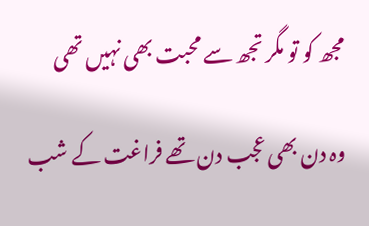مجھ کو تو مگر تجھ سے محبت بھی نہیں تھی

وہ دن بھی عجب دن تھے فراغت کے شب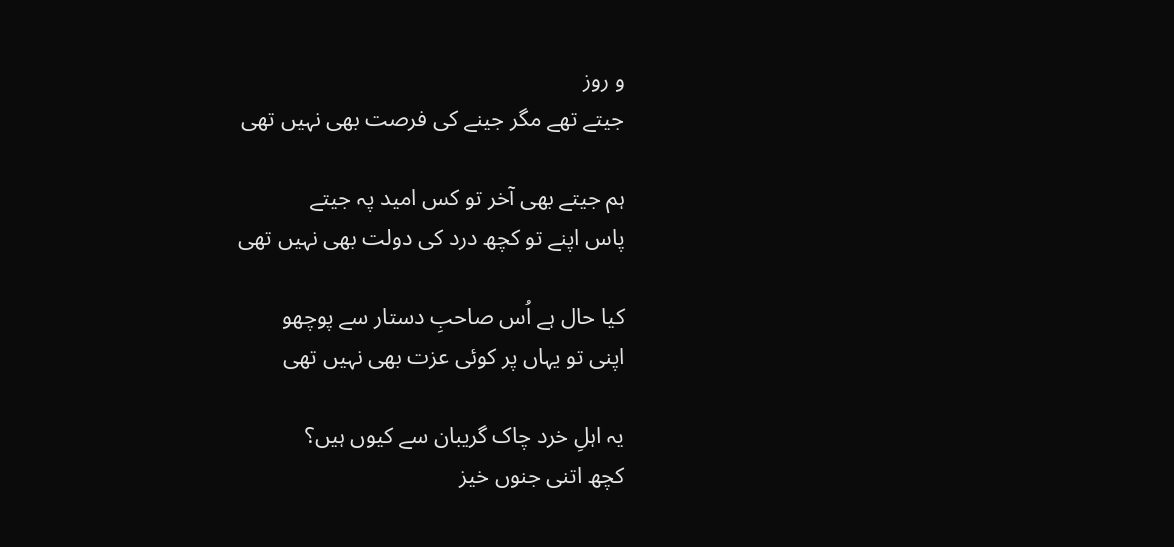و روز
جیتے تھے مگر جینے کی فرصت بھی نہیں تھی

ہم جیتے بھی آخر تو کس امید پہ جیتے
پاس اپنے تو کچھ درد کی دولت بھی نہیں تھی

کیا حال ہے اُس صاحبِ دستار سے پوچھو
اپنی تو یہاں پر کوئی عزت بھی نہیں تھی

یہ اہلِ خرد چاک گریبان سے کیوں ہیں؟
کچھ اتنی جنوں خیز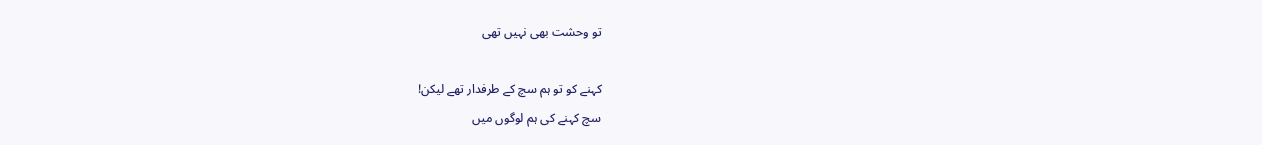تو وحشت بھی نہیں تھی

کہنے کو تو ہم سچ کے طرفدار تھے لیکن!
سچ کہنے کی ہم لوگوں میں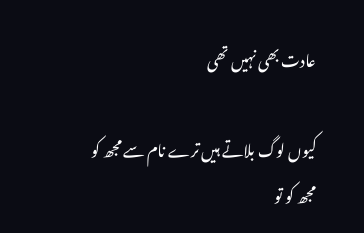عادت بھی نہیں تھی

کیوں لوگ بلاتے ہیں ترے نام سے مجھ کو
مجھ کو تو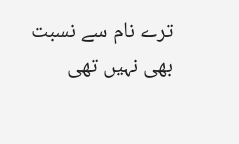ترے نام سے نسبت بھی نہیں تھی